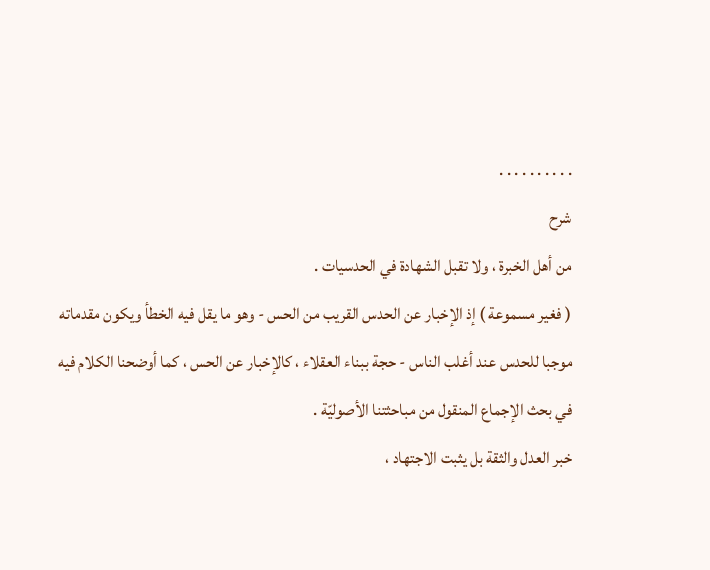. . . . . . . . . .
شرح
من أهل الخبرة ، ولا تقبل الشهادة في الحدسيات .
( فغير مسموعة ) إذ الإخبار عن الحدس القريب من الحس - وهو ما يقل فيه الخطأ ويكون مقدماته موجبا للحدس عند أغلب الناس - حجة ببناء العقلاء ، كالإخبار عن الحس ، كما أوضحنا الكلام فيه في بحث الإجماع المنقول من مباحثتنا الأصوليّة .
خبر العدل والثقة بل يثبت الاجتهاد ،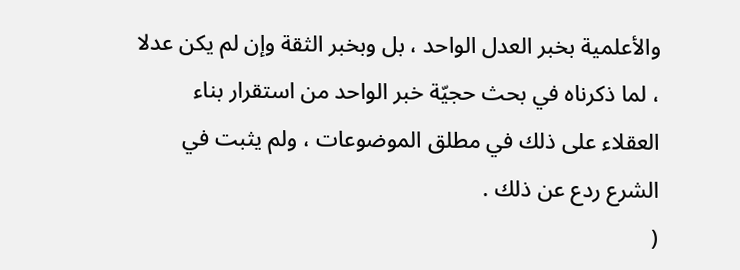والأعلمية بخبر العدل الواحد ، بل وبخبر الثقة وإن لم يكن عدلا ، لما ذكرناه في بحث حجيّة خبر الواحد من استقرار بناء العقلاء على ذلك في مطلق الموضوعات ، ولم يثبت في الشرع ردع عن ذلك .
(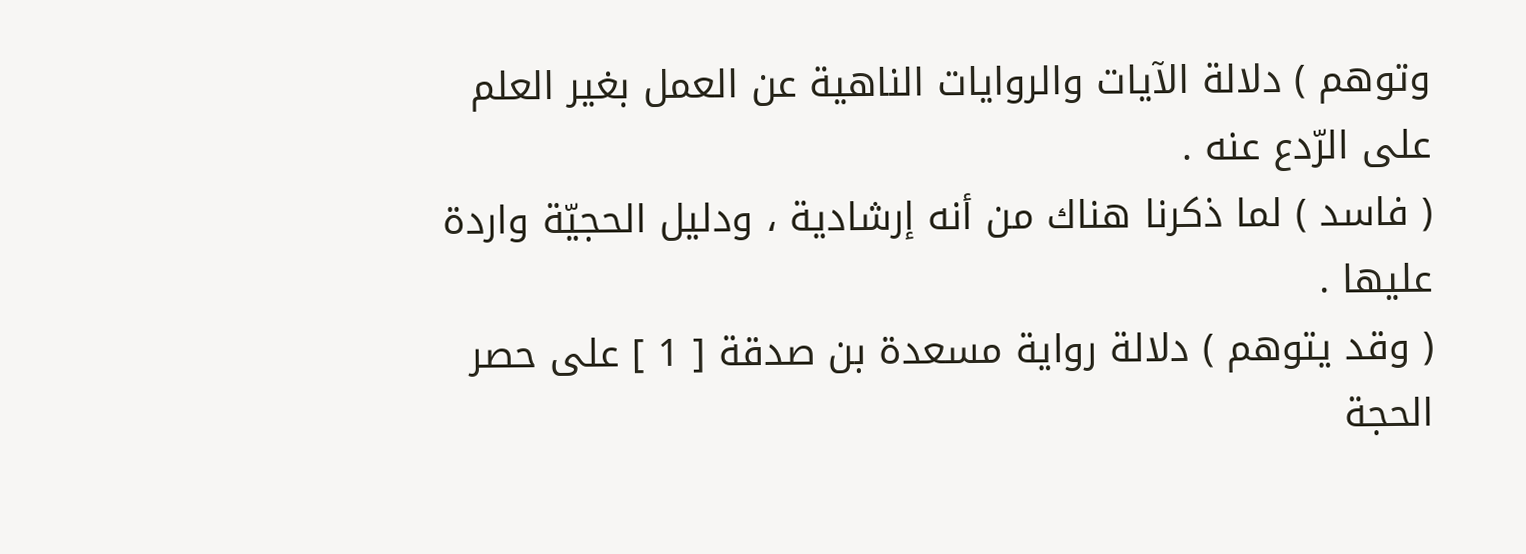وتوهم ) دلالة الآيات والروايات الناهية عن العمل بغير العلم على الرّدع عنه .
( فاسد ) لما ذكرنا هناك من أنه إرشادية ، ودليل الحجيّة واردة عليها .
( وقد يتوهم ) دلالة رواية مسعدة بن صدقة [ 1 ] على حصر الحجة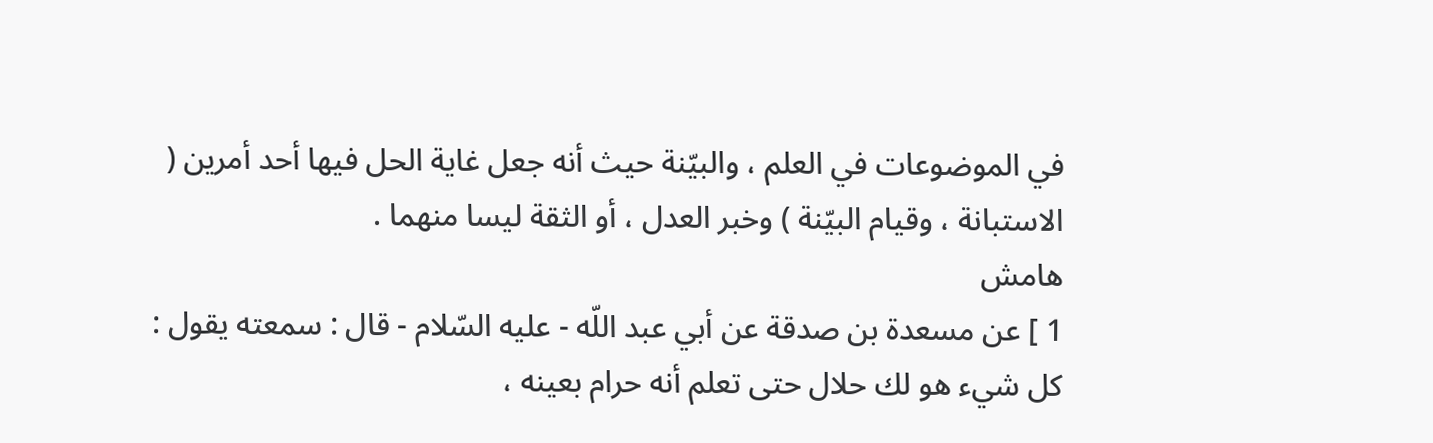في الموضوعات في العلم ، والبيّنة حيث أنه جعل غاية الحل فيها أحد أمرين ( الاستبانة ، وقيام البيّنة ) وخبر العدل ، أو الثقة ليسا منهما .
هامش
1 ] عن مسعدة بن صدقة عن أبي عبد اللّه - عليه السّلام - قال : سمعته يقول : كل شيء هو لك حلال حتى تعلم أنه حرام بعينه ،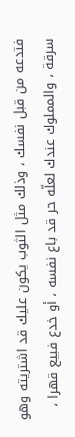فتدعه من قبل نفسك ، وذلك مثل الثوب يكون عليك قد اشتريته وهو سرقة ، والمملوك عندك لعلّه حر قد باع نفسه ، أو خدع فبيع قهرا ،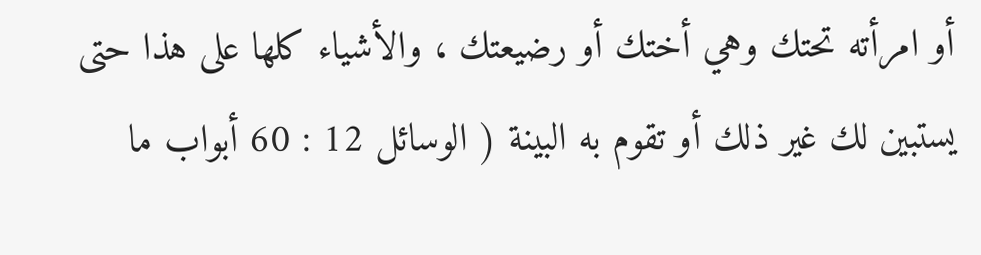أو امرأته تحتك وهي أختك أو رضيعتك ، والأشياء كلها على هذا حتى يستبين لك غير ذلك أو تقوم به البينة ( الوسائل 12 : 60 أبواب ما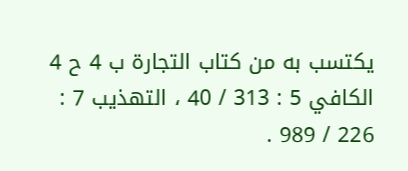يكتسب به من كتاب التجارة ب 4 ح 4 الكافي 5 : 313 / 40 ، التهذيب 7 : 226 / 989 .